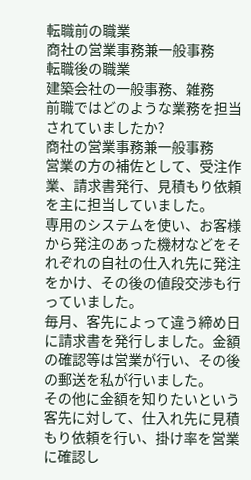転職前の職業
商社の営業事務兼一般事務
転職後の職業
建築会社の一般事務、雑務
前職ではどのような業務を担当されていましたか?
商社の営業事務兼一般事務
営業の方の補佐として、受注作業、請求書発行、見積もり依頼を主に担当していました。
専用のシステムを使い、お客様から発注のあった機材などをそれぞれの自社の仕入れ先に発注をかけ、その後の値段交渉も行っていました。
毎月、客先によって違う締め日に請求書を発行しました。金額の確認等は営業が行い、その後の郵送を私が行いました。
その他に金額を知りたいという客先に対して、仕入れ先に見積もり依頼を行い、掛け率を営業に確認し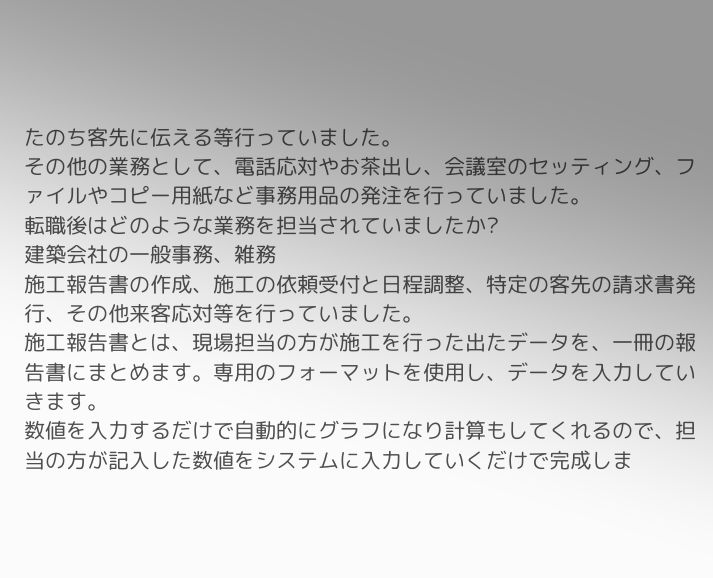たのち客先に伝える等行っていました。
その他の業務として、電話応対やお茶出し、会議室のセッティング、ファイルやコピー用紙など事務用品の発注を行っていました。
転職後はどのような業務を担当されていましたか?
建築会社の一般事務、雑務
施工報告書の作成、施工の依頼受付と日程調整、特定の客先の請求書発行、その他来客応対等を行っていました。
施工報告書とは、現場担当の方が施工を行った出たデータを、一冊の報告書にまとめます。専用のフォーマットを使用し、データを入力していきます。
数値を入力するだけで自動的にグラフになり計算もしてくれるので、担当の方が記入した数値をシステムに入力していくだけで完成しま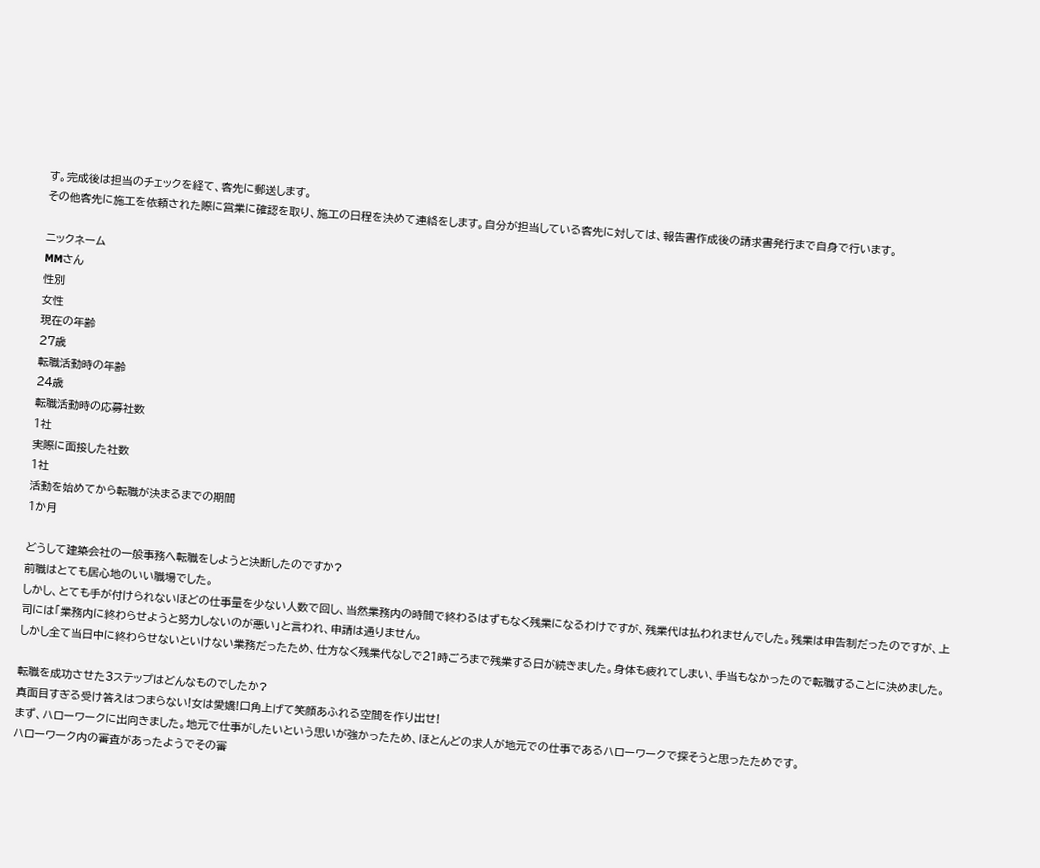す。完成後は担当のチェックを経て、客先に郵送します。
その他客先に施工を依頼された際に営業に確認を取り、施工の日程を決めて連絡をします。自分が担当している客先に対しては、報告書作成後の請求書発行まで自身で行います。

ニックネーム
MMさん
性別
女性
現在の年齢
27歳
転職活動時の年齢
24歳
転職活動時の応募社数
1社
実際に面接した社数
1社
活動を始めてから転職が決まるまでの期間
1か月

どうして建築会社の一般事務へ転職をしようと決断したのですか?
前職はとても居心地のいい職場でした。
しかし、とても手が付けられないほどの仕事量を少ない人数で回し、当然業務内の時間で終わるはずもなく残業になるわけですが、残業代は払われませんでした。残業は申告制だったのですが、上司には「業務内に終わらせようと努力しないのが悪い」と言われ、申請は通りません。
しかし全て当日中に終わらせないといけない業務だったため、仕方なく残業代なしで21時ごろまで残業する日が続きました。身体も疲れてしまい、手当もなかったので転職することに決めました。

転職を成功させた3ステップはどんなものでしたか?
真面目すぎる受け答えはつまらない!女は愛嬌!口角上げて笑顔あふれる空間を作り出せ!
まず、ハローワークに出向きました。地元で仕事がしたいという思いが強かったため、ほとんどの求人が地元での仕事であるハローワークで探そうと思ったためです。
ハローワーク内の審査があったようでその審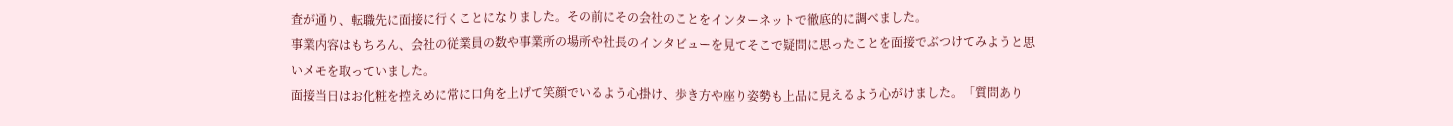査が通り、転職先に面接に行くことになりました。その前にその会社のことをインターネットで徹底的に調べました。
事業内容はもちろん、会社の従業員の数や事業所の場所や社長のインタビューを見てそこで疑問に思ったことを面接でぶつけてみようと思いメモを取っていました。
面接当日はお化粧を控えめに常に口角を上げて笑顔でいるよう心掛け、歩き方や座り姿勢も上品に見えるよう心がけました。「質問あり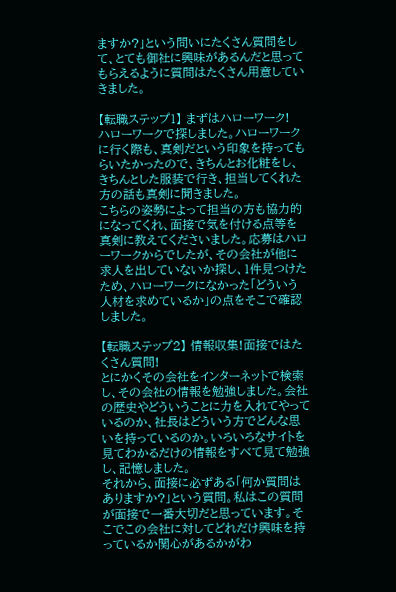ますか?」という問いにたくさん質問をして、とても御社に興味があるんだと思ってもらえるように質問はたくさん用意していきました。

【転職ステップ1】 まずはハローワーク!
ハローワークで探しました。ハローワークに行く際も、真剣だという印象を持ってもらいたかったので、きちんとお化粧をし、きちんとした服装で行き、担当してくれた方の話も真剣に聞きました。
こちらの姿勢によって担当の方も協力的になってくれ、面接で気を付ける点等を真剣に教えてくださいました。応募はハローワークからでしたが、その会社が他に求人を出していないか探し、1件見つけたため、ハローワークになかった「どういう人材を求めているか」の点をそこで確認しました。

【転職ステップ2】 情報収集!面接ではたくさん質問!
とにかくその会社をインターネットで検索し、その会社の情報を勉強しました。会社の歴史やどういうことに力を入れてやっているのか、社長はどういう方でどんな思いを持っているのか。いろいろなサイトを見てわかるだけの情報をすべて見て勉強し、記憶しました。
それから、面接に必ずある「何か質問はありますか?」という質問。私はこの質問が面接で一番大切だと思っています。そこでこの会社に対してどれだけ興味を持っているか関心があるかがわ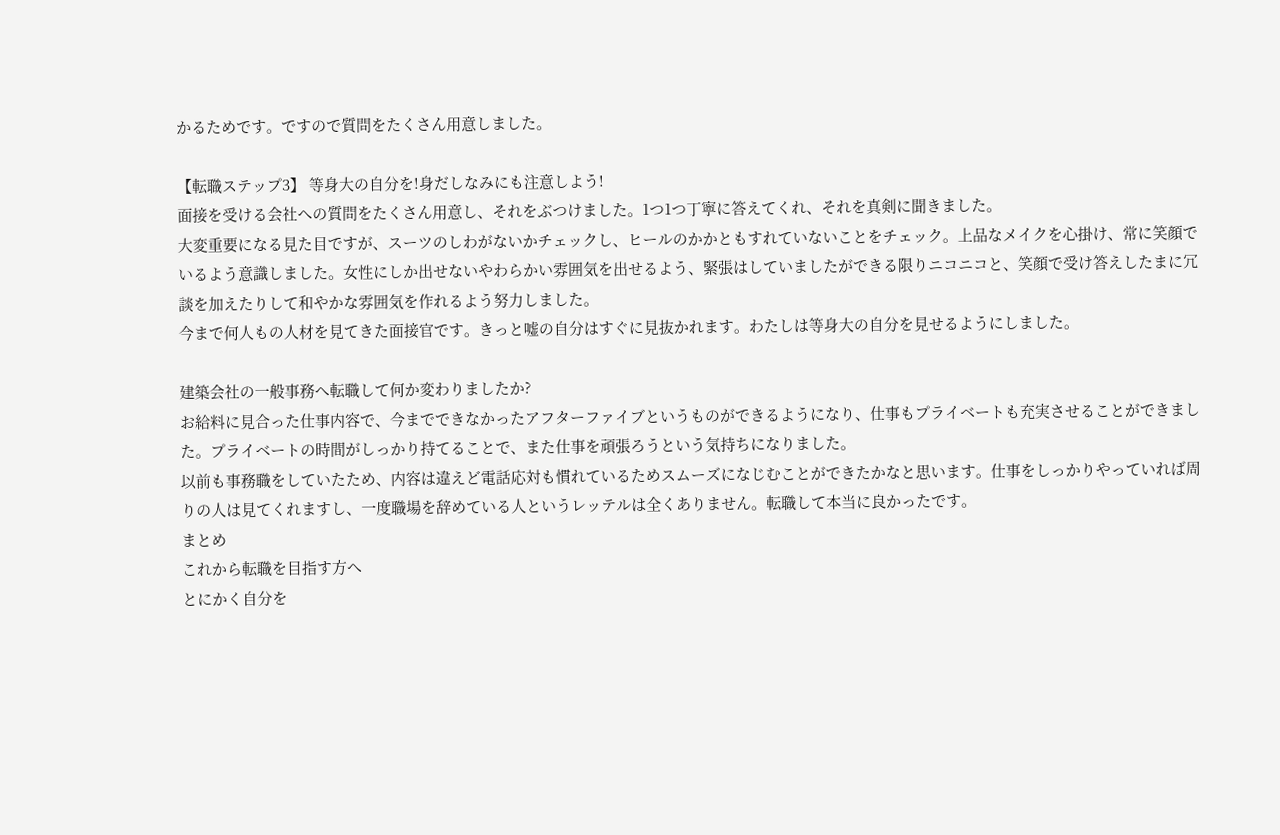かるためです。ですので質問をたくさん用意しました。

【転職ステップ3】 等身大の自分を!身だしなみにも注意しよう!
面接を受ける会社への質問をたくさん用意し、それをぶつけました。1つ1つ丁寧に答えてくれ、それを真剣に聞きました。
大変重要になる見た目ですが、スーツのしわがないかチェックし、ヒールのかかともすれていないことをチェック。上品なメイクを心掛け、常に笑顔でいるよう意識しました。女性にしか出せないやわらかい雰囲気を出せるよう、緊張はしていましたができる限りニコニコと、笑顔で受け答えしたまに冗談を加えたりして和やかな雰囲気を作れるよう努力しました。
今まで何人もの人材を見てきた面接官です。きっと嘘の自分はすぐに見抜かれます。わたしは等身大の自分を見せるようにしました。

建築会社の一般事務へ転職して何か変わりましたか?
お給料に見合った仕事内容で、今までできなかったアフターファイブというものができるようになり、仕事もプライベートも充実させることができました。プライベートの時間がしっかり持てることで、また仕事を頑張ろうという気持ちになりました。
以前も事務職をしていたため、内容は違えど電話応対も慣れているためスムーズになじむことができたかなと思います。仕事をしっかりやっていれば周りの人は見てくれますし、一度職場を辞めている人というレッテルは全くありません。転職して本当に良かったです。
まとめ
これから転職を目指す方へ
とにかく自分を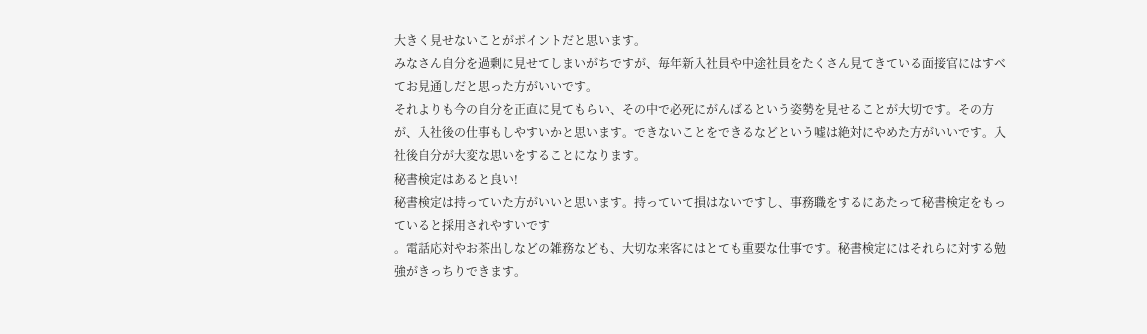大きく見せないことがポイントだと思います。
みなさん自分を過剰に見せてしまいがちですが、毎年新入社員や中途社員をたくさん見てきている面接官にはすべてお見通しだと思った方がいいです。
それよりも今の自分を正直に見てもらい、その中で必死にがんばるという姿勢を見せることが大切です。その方が、入社後の仕事もしやすいかと思います。できないことをできるなどという嘘は絶対にやめた方がいいです。入社後自分が大変な思いをすることになります。
秘書検定はあると良い!
秘書検定は持っていた方がいいと思います。持っていて損はないですし、事務職をするにあたって秘書検定をもっていると採用されやすいです
。電話応対やお茶出しなどの雑務なども、大切な来客にはとても重要な仕事です。秘書検定にはそれらに対する勉強がきっちりできます。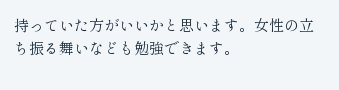持っていた方がいいかと思います。女性の立ち振る舞いなども勉強できます。